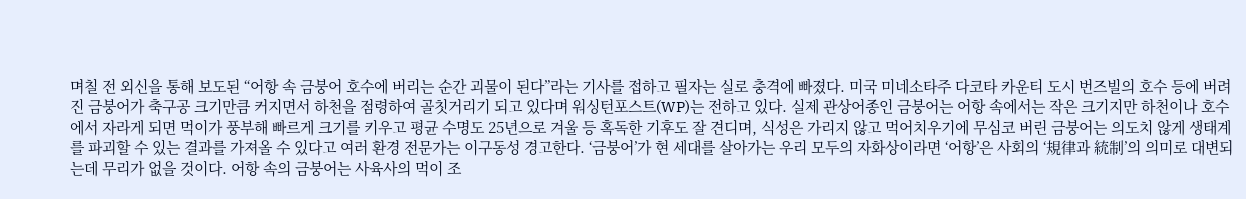며칠 전 외신을 통해 보도된 “어항 속 금붕어 호수에 버리는 순간 괴물이 된다”라는 기사를 접하고 필자는 실로 충격에 빠졌다. 미국 미네소타주 다코타 카운티 도시 번즈빌의 호수 등에 버려진 금붕어가 축구공 크기만큼 커지면서 하천을 점령하여 골칫거리기 되고 있다며 워싱턴포스트(WP)는 전하고 있다. 실제 관상어종인 금붕어는 어항 속에서는 작은 크기지만 하천이나 호수에서 자라게 되면 먹이가 풍부해 빠르게 크기를 키우고 평균 수명도 25년으로 겨울 등 혹독한 기후도 잘 견디며, 식성은 가리지 않고 먹어치우기에 무심코 버린 금붕어는 의도치 않게 생태계를 파괴할 수 있는 결과를 가져올 수 있다고 여러 환경 전문가는 이구동성 경고한다. ‘금붕어’가 현 세대를 살아가는 우리 모두의 자화상이라면 ‘어항’은 사회의 ‘規律과 統制’의 의미로 대변되는데 무리가 없을 것이다. 어항 속의 금붕어는 사육사의 먹이 조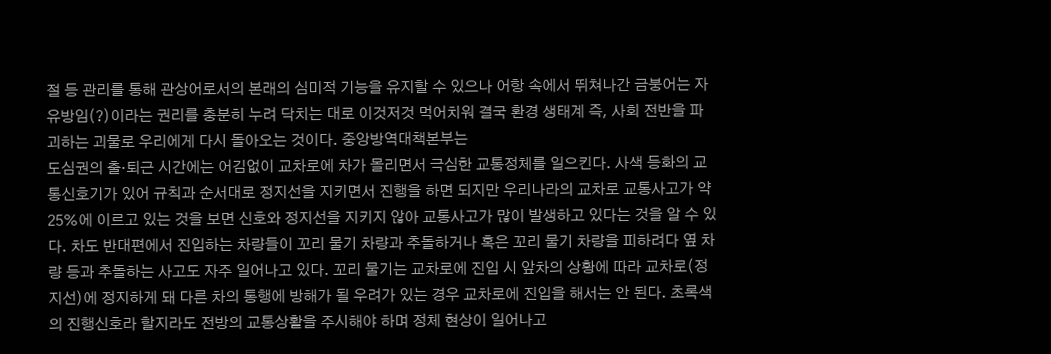절 등 관리를 통해 관상어로서의 본래의 심미적 기능을 유지할 수 있으나 어항 속에서 뛰쳐나간 금붕어는 자유방임(?)이라는 권리를 충분히 누려 닥치는 대로 이것저것 먹어치워 결국 환경 생태계 즉, 사회 전반을 파괴하는 괴물로 우리에게 다시 돌아오는 것이다. 중앙방역대책본부는
도심권의 출·퇴근 시간에는 어김없이 교차로에 차가 몰리면서 극심한 교통정체를 일으킨다. 사색 등화의 교통신호기가 있어 규칙과 순서대로 정지선을 지키면서 진행을 하면 되지만 우리나라의 교차로 교통사고가 약 25%에 이르고 있는 것을 보면 신호와 정지선을 지키지 않아 교통사고가 많이 발생하고 있다는 것을 알 수 있다. 차도 반대편에서 진입하는 차량들이 꼬리 물기 차량과 추돌하거나 혹은 꼬리 물기 차량을 피하려다 옆 차량 등과 추돌하는 사고도 자주 일어나고 있다. 꼬리 물기는 교차로에 진입 시 앞차의 상황에 따라 교차로(정지선)에 정지하게 돼 다른 차의 통행에 방해가 될 우려가 있는 경우 교차로에 진입을 해서는 안 된다. 초록색의 진행신호라 할지라도 전방의 교통상활을 주시해야 하며 정체 현상이 일어나고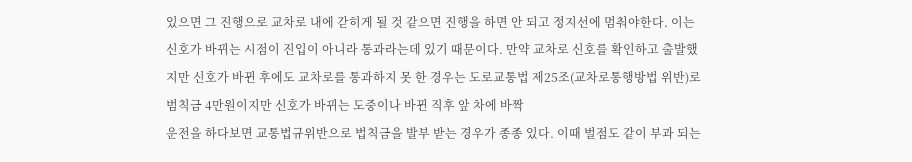있으면 그 진행으로 교차로 내에 갇히게 될 것 같으면 진행을 하면 안 되고 정지선에 멈춰야한다. 이는 신호가 바뀌는 시점이 진입이 아니라 통과라는데 있기 때문이다. 만약 교차로 신호를 확인하고 출발했지만 신호가 바뀐 후에도 교차로를 통과하지 못 한 경우는 도로교통법 제25조(교차로통행방법 위반)로 범칙금 4만원이지만 신호가 바뀌는 도중이나 바뀐 직후 앞 차에 바짝
운전을 하다보면 교통법규위반으로 법칙금을 발부 받는 경우가 종종 있다. 이때 벌점도 같이 부과 되는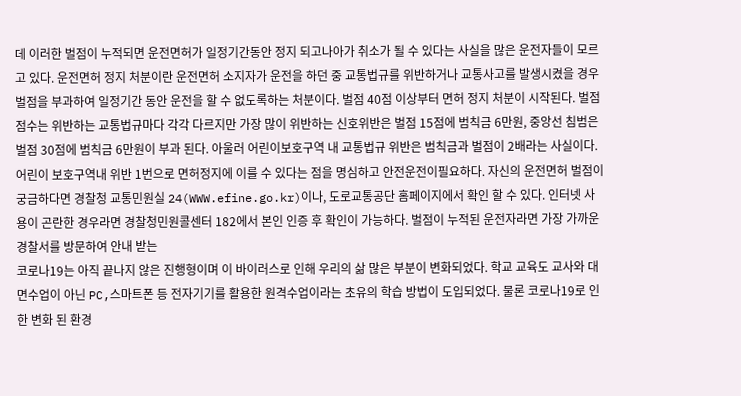데 이러한 벌점이 누적되면 운전면허가 일정기간동안 정지 되고나아가 취소가 될 수 있다는 사실을 많은 운전자들이 모르고 있다. 운전면허 정지 처분이란 운전면허 소지자가 운전을 하던 중 교통법규를 위반하거나 교통사고를 발생시켰을 경우 벌점을 부과하여 일정기간 동안 운전을 할 수 없도록하는 처분이다. 벌점 40점 이상부터 면허 정지 처분이 시작된다. 벌점 점수는 위반하는 교통법규마다 각각 다르지만 가장 많이 위반하는 신호위반은 벌점 15점에 범칙금 6만원, 중앙선 침범은 벌점 30점에 범칙금 6만원이 부과 된다. 아울러 어린이보호구역 내 교통법규 위반은 범칙금과 벌점이 2배라는 사실이다. 어린이 보호구역내 위반 1번으로 면허정지에 이를 수 있다는 점을 명심하고 안전운전이필요하다. 자신의 운전면허 벌점이 궁금하다면 경찰청 교통민원실 24(WWW.efine.go.kr)이나, 도로교통공단 홈페이지에서 확인 할 수 있다. 인터넷 사용이 곤란한 경우라면 경찰청민원콜센터 182에서 본인 인증 후 확인이 가능하다. 벌점이 누적된 운전자라면 가장 가까운 경찰서를 방문하여 안내 받는
코로나19는 아직 끝나지 않은 진행형이며 이 바이러스로 인해 우리의 삶 많은 부분이 변화되었다. 학교 교육도 교사와 대면수업이 아닌 PC,스마트폰 등 전자기기를 활용한 원격수업이라는 초유의 학습 방법이 도입되었다. 물론 코로나19로 인한 변화 된 환경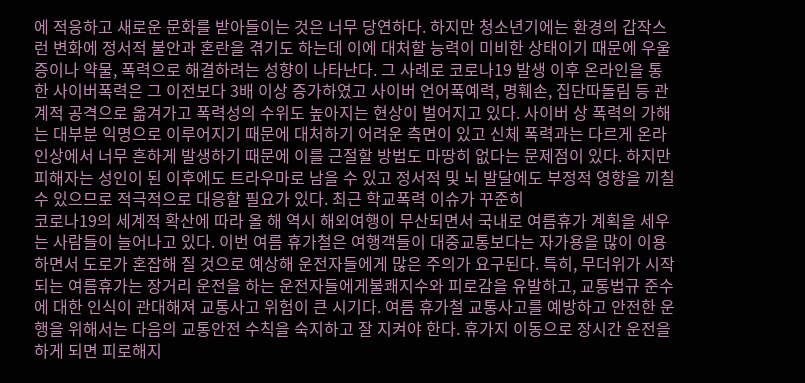에 적응하고 새로운 문화를 받아들이는 것은 너무 당연하다. 하지만 청소년기에는 환경의 갑작스런 변화에 정서적 불안과 혼란을 겪기도 하는데 이에 대처할 능력이 미비한 상태이기 때문에 우울증이나 약물, 폭력으로 해결하려는 성향이 나타난다. 그 사례로 코로나19 발생 이후 온라인을 통한 사이버폭력은 그 이전보다 3배 이상 증가하였고 사이버 언어폭예력, 명훼손, 집단따돌림 등 관계적 공격으로 옮겨가고 폭력성의 수위도 높아지는 현상이 벌어지고 있다. 사이버 상 폭력의 가해는 대부분 익명으로 이루어지기 때문에 대처하기 어려운 측면이 있고 신체 폭력과는 다르게 온라인상에서 너무 흔하게 발생하기 때문에 이를 근절할 방법도 마땅히 없다는 문제점이 있다. 하지만 피해자는 성인이 된 이후에도 트라우마로 남을 수 있고 정서적 및 뇌 발달에도 부정적 영향을 끼칠 수 있으므로 적극적으로 대응할 필요가 있다. 최근 학교폭력 이슈가 꾸준히
코로나19의 세계적 확산에 따라 올 해 역시 해외여행이 무산되면서 국내로 여름휴가 계획을 세우는 사람들이 늘어나고 있다. 이번 여름 휴가철은 여행객들이 대중교통보다는 자가용을 많이 이용하면서 도로가 혼잡해 질 것으로 예상해 운전자들에게 많은 주의가 요구된다. 특히, 무더위가 시작되는 여름휴가는 장거리 운전을 하는 운전자들에게불쾌지수와 피로감을 유발하고, 교통법규 준수에 대한 인식이 관대해져 교통사고 위험이 큰 시기다. 여름 휴가철 교통사고를 예방하고 안전한 운행을 위해서는 다음의 교통안전 수칙을 숙지하고 잘 지켜야 한다. 휴가지 이동으로 장시간 운전을 하게 되면 피로해지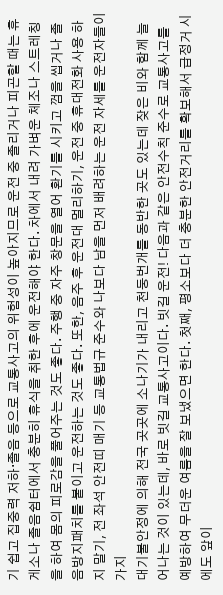기 쉽고 집중력 저하·졸음 등으로 교통사고의 위험성이 높아지므로 운전 중 졸리거나 피곤할 때는 휴게소나 졸음쉼터에서 충분히 휴식을 취한 후에 운전해야 한다. 차에서 내려 가벼운 체조나 스트레칭을 하여 몸의 피로감을 풀어주는 것도 좋다. 주행 중 자주 창문을 열어 환기를 시키고 껌을 씹거나 졸음방지패치를 붙이고 운전하는 것도 좋다. 또한, 음주 후 운전대 멀리하기, 운전 중 휴대전화 사용 하지 말기, 전 좌석 안전띠 매기 등 교통법규 준수와 나보다 남을 먼저 배려하는 운전 자세를 운전자들이 가지
대기불안정에 의해 전국 곳곳에 소나기가 내리고 천둥번개를 동반한 곳도 있는데 잦은 비와 함께 늘어나는 것이 있는데, 바로 빗길 교통사고이다. 빗길 운전! 다음과 같은 안전수칙 준수로 교통사고를 예방하여 무더운 여름을 잘 보냈으면 한다. 첫째, 평소보다 더 충분한 안전거리를 확보해서 급정거 시에도 앞이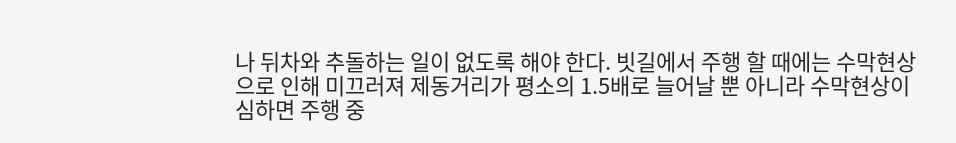나 뒤차와 추돌하는 일이 없도록 해야 한다. 빗길에서 주행 할 때에는 수막현상으로 인해 미끄러져 제동거리가 평소의 1.5배로 늘어날 뿐 아니라 수막현상이 심하면 주행 중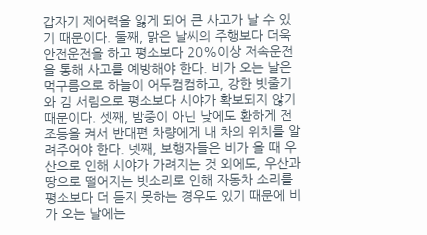갑자기 제어력을 잃게 되어 큰 사고가 날 수 있기 때문이다. 둘째, 맑은 날씨의 주행보다 더욱 안전운전을 하고 평소보다 20%이상 저속운전을 통해 사고를 예방해야 한다. 비가 오는 날은 먹구름으로 하늘이 어두컴컴하고, 강한 빗줄기와 김 서림으로 평소보다 시야가 확보되지 않기 때문이다. 셋째, 밤중이 아닌 낮에도 환하게 전조등을 켜서 반대편 차량에게 내 차의 위치를 알려주어야 한다. 넷째, 보행자들은 비가 올 때 우산으로 인해 시야가 가려지는 것 외에도, 우산과 땅으로 떨어지는 빗소리로 인해 자동차 소리를 평소보다 더 듣지 못하는 경우도 있기 때문에 비가 오는 날에는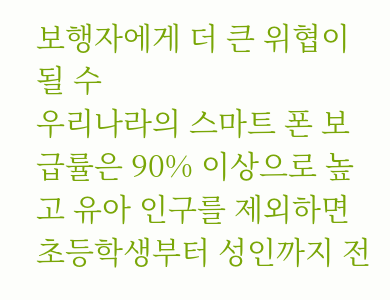보행자에게 더 큰 위협이 될 수
우리나라의 스마트 폰 보급률은 90% 이상으로 높고 유아 인구를 제외하면 초등학생부터 성인까지 전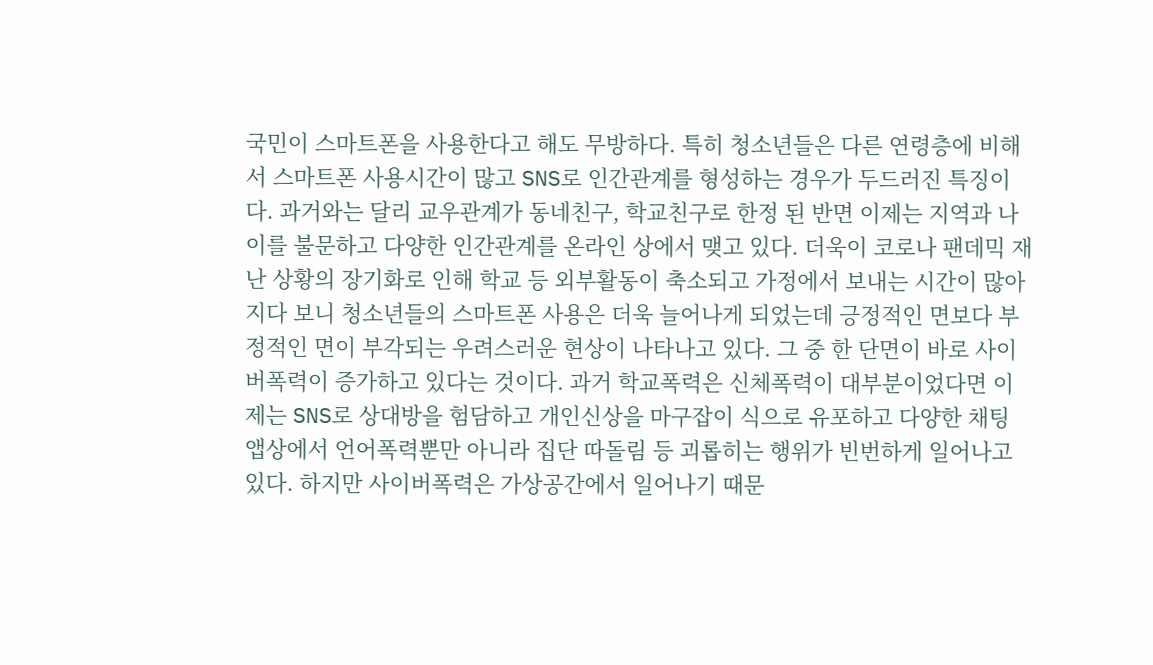국민이 스마트폰을 사용한다고 해도 무방하다. 특히 청소년들은 다른 연령층에 비해서 스마트폰 사용시간이 많고 SNS로 인간관계를 형성하는 경우가 두드러진 특징이다. 과거와는 달리 교우관계가 동네친구, 학교친구로 한정 된 반면 이제는 지역과 나이를 불문하고 다양한 인간관계를 온라인 상에서 맺고 있다. 더욱이 코로나 팬데믹 재난 상황의 장기화로 인해 학교 등 외부활동이 축소되고 가정에서 보내는 시간이 많아지다 보니 청소년들의 스마트폰 사용은 더욱 늘어나게 되었는데 긍정적인 면보다 부정적인 면이 부각되는 우려스러운 현상이 나타나고 있다. 그 중 한 단면이 바로 사이버폭력이 증가하고 있다는 것이다. 과거 학교폭력은 신체폭력이 대부분이었다면 이제는 SNS로 상대방을 험담하고 개인신상을 마구잡이 식으로 유포하고 다양한 채팅 앱상에서 언어폭력뿐만 아니라 집단 따돌림 등 괴롭히는 행위가 빈번하게 일어나고 있다. 하지만 사이버폭력은 가상공간에서 일어나기 때문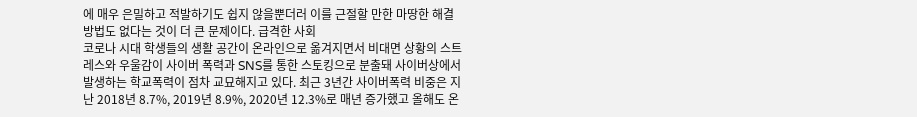에 매우 은밀하고 적발하기도 쉽지 않을뿐더러 이를 근절할 만한 마땅한 해결 방법도 없다는 것이 더 큰 문제이다. 급격한 사회
코로나 시대 학생들의 생활 공간이 온라인으로 옮겨지면서 비대면 상황의 스트레스와 우울감이 사이버 폭력과 SNS를 통한 스토킹으로 분출돼 사이버상에서 발생하는 학교폭력이 점차 교묘해지고 있다. 최근 3년간 사이버폭력 비중은 지난 2018년 8.7%, 2019년 8.9%, 2020년 12.3%로 매년 증가했고 올해도 온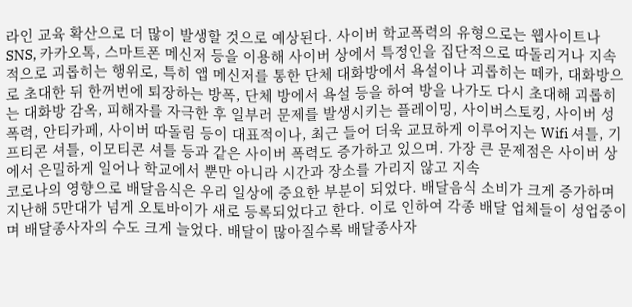라인 교육 확산으로 더 많이 발생할 것으로 예상된다. 사이버 학교폭력의 유형으로는 웹사이트나 SNS, 카카오톡, 스마트폰 메신저 등을 이용해 사이버 상에서 특정인을 집단적으로 따돌리거나 지속적으로 괴롭히는 행위로, 특히 앱 메신저를 통한 단체 대화방에서 욕설이나 괴롭히는 떼카, 대화방으로 초대한 뒤 한꺼번에 퇴장하는 방폭, 단체 방에서 욕설 등을 하여 방을 나가도 다시 초대해 괴롭히는 대화방 감옥, 피해자를 자극한 후 일부러 문제를 발생시키는 플레이밍, 사이버스토킹, 사이버 성폭력, 안티카페, 사이버 따돌림 등이 대표적이나, 최근 들어 더욱 교묘하게 이루어지는 Wifi 셔틀, 기프티콘 셔틀, 이모티콘 셔틀 등과 같은 사이버 폭력도 증가하고 있으며. 가장 큰 문제점은 사이버 상에서 은밀하게 일어나 학교에서 뿐만 아니라 시간과 장소를 가리지 않고 지속
코로나의 영향으로 배달음식은 우리 일상에 중요한 부분이 되었다. 배달음식 소비가 크게 증가하며 지난해 5만대가 넘게 오토바이가 새로 등록되었다고 한다. 이로 인하여 각종 배달 업체들이 성업중이며 배달종사자의 수도 크게 늘었다. 배달이 많아질수록 배달종사자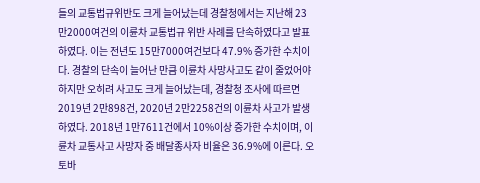들의 교통법규위반도 크게 늘어났는데 경찰청에서는 지난해 23만2000여건의 이륜차 교통법규 위반 사례를 단속하였다고 발표하였다. 이는 전년도 15만7000여건보다 47.9% 증가한 수치이다. 경찰의 단속이 늘어난 만큼 이륜차 사망사고도 같이 줄었어야 하지만 오히려 사고도 크게 늘어났는데, 경찰청 조사에 따르면 2019년 2만898건, 2020년 2만2258건의 이륜차 사고가 발생하였다. 2018년 1만7611건에서 10%이상 증가한 수치이며, 이륜차 교통사고 사망자 중 배달종사자 비율은 36.9%에 이른다. 오토바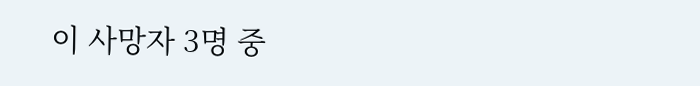이 사망자 3명 중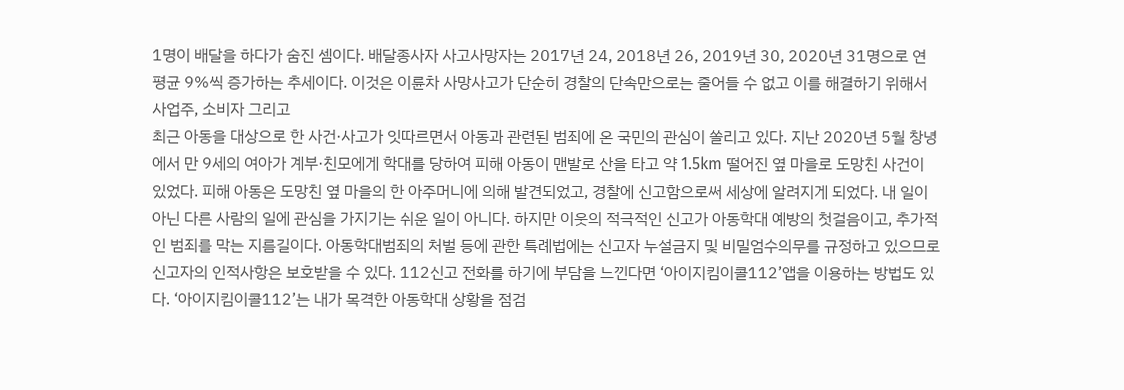1명이 배달을 하다가 숨진 셈이다. 배달종사자 사고사망자는 2017년 24, 2018년 26, 2019년 30, 2020년 31명으로 연 평균 9%씩 증가하는 추세이다. 이것은 이륜차 사망사고가 단순히 경찰의 단속만으로는 줄어들 수 없고 이를 해결하기 위해서 사업주, 소비자 그리고
최근 아동을 대상으로 한 사건·사고가 잇따르면서 아동과 관련된 범죄에 온 국민의 관심이 쏠리고 있다. 지난 2020년 5월 창녕에서 만 9세의 여아가 계부·친모에게 학대를 당하여 피해 아동이 맨발로 산을 타고 약 1.5km 떨어진 옆 마을로 도망친 사건이 있었다. 피해 아동은 도망친 옆 마을의 한 아주머니에 의해 발견되었고, 경찰에 신고함으로써 세상에 알려지게 되었다. 내 일이 아닌 다른 사람의 일에 관심을 가지기는 쉬운 일이 아니다. 하지만 이웃의 적극적인 신고가 아동학대 예방의 첫걸음이고, 추가적인 범죄를 막는 지름길이다. 아동학대범죄의 처벌 등에 관한 특례법에는 신고자 누설금지 및 비밀엄수의무를 규정하고 있으므로 신고자의 인적사항은 보호받을 수 있다. 112신고 전화를 하기에 부담을 느낀다면 ‘아이지킴이콜112’앱을 이용하는 방법도 있다. ‘아이지킴이콜112’는 내가 목격한 아동학대 상황을 점검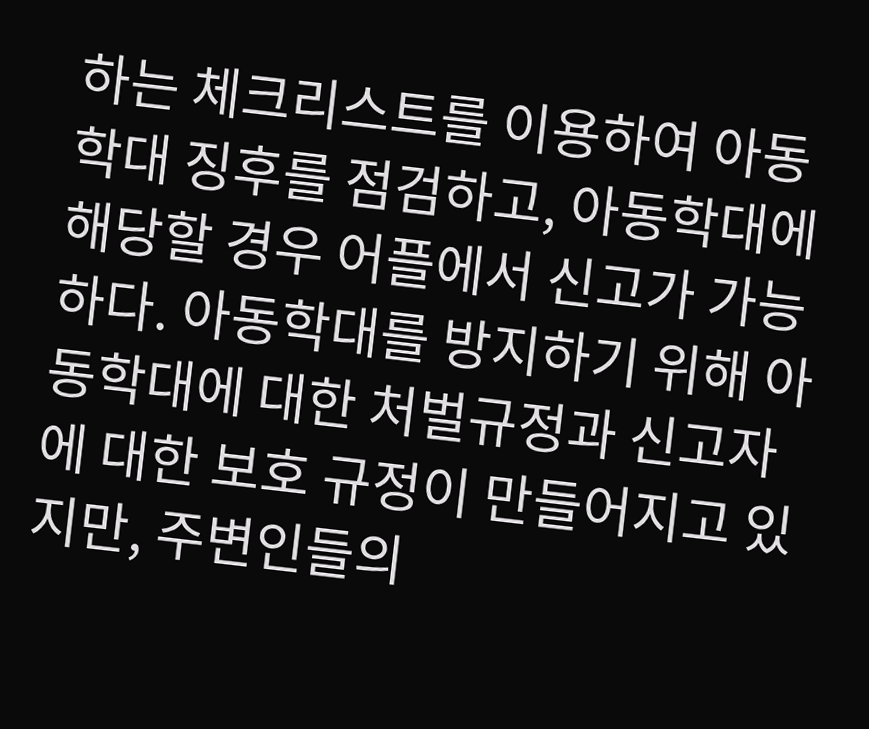하는 체크리스트를 이용하여 아동학대 징후를 점검하고, 아동학대에 해당할 경우 어플에서 신고가 가능하다. 아동학대를 방지하기 위해 아동학대에 대한 처벌규정과 신고자에 대한 보호 규정이 만들어지고 있지만, 주변인들의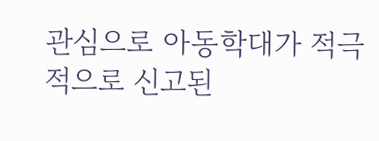관심으로 아동학대가 적극적으로 신고된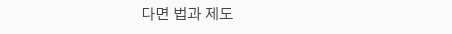다면 법과 제도